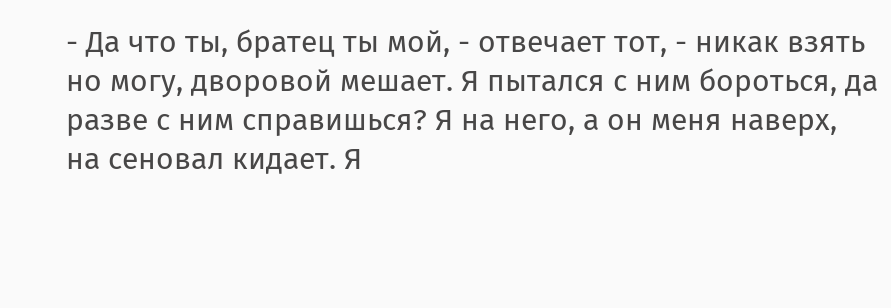- Да что ты, братец ты мой, - отвечает тот, - никак взять но могу, дворовой мешает. Я пытался с ним бороться, да разве с ним справишься? Я на него, а он меня наверх, на сеновал кидает. Я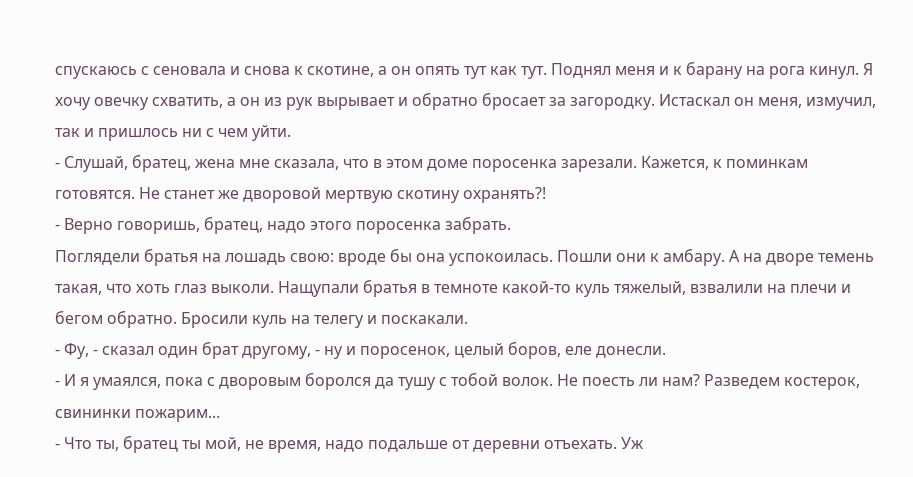спускаюсь с сеновала и снова к скотине, а он опять тут как тут. Поднял меня и к барану на рога кинул. Я хочу овечку схватить, а он из рук вырывает и обратно бросает за загородку. Истаскал он меня, измучил, так и пришлось ни с чем уйти.
- Слушай, братец, жена мне сказала, что в этом доме поросенка зарезали. Кажется, к поминкам готовятся. Не станет же дворовой мертвую скотину охранять?!
- Верно говоришь, братец, надо этого поросенка забрать.
Поглядели братья на лошадь свою: вроде бы она успокоилась. Пошли они к амбару. А на дворе темень такая, что хоть глаз выколи. Нащупали братья в темноте какой-то куль тяжелый, взвалили на плечи и бегом обратно. Бросили куль на телегу и поскакали.
- Фу, - сказал один брат другому, - ну и поросенок, целый боров, еле донесли.
- И я умаялся, пока с дворовым боролся да тушу с тобой волок. Не поесть ли нам? Разведем костерок, свининки пожарим...
- Что ты, братец ты мой, не время, надо подальше от деревни отъехать. Уж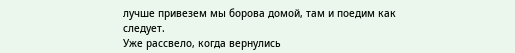лучше привезем мы борова домой, там и поедим как следует.
Уже рассвело, когда вернулись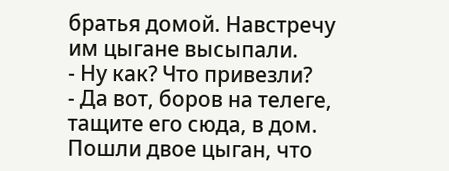братья домой. Навстречу им цыгане высыпали.
- Ну как? Что привезли?
- Да вот, боров на телеге, тащите его сюда, в дом. Пошли двое цыган, что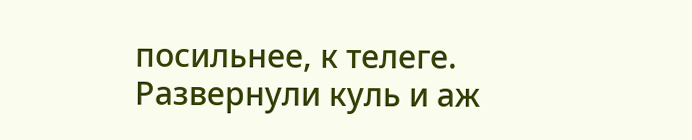посильнее, к телеге. Развернули куль и аж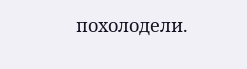похолодели.